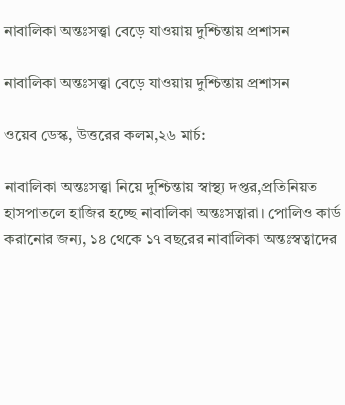নাবালিকা অন্তঃসত্ত্বা বেড়ে যাওয়ায় দুশ্চিন্তায় প্রশাসন

নাবালিকা অন্তঃসত্ত্বা বেড়ে যাওয়ায় দুশ্চিন্তায় প্রশাসন

ওয়েব ডেস্ক, উত্তরের কলম,২৬ মার্চ:

নাবালিকা অন্তঃসত্ত্বা নিয়ে দুশ্চিন্তায় স্বাস্থ্য দপ্তর,প্রতিনিয়ত হাসপাতলে হাজির হচ্ছে নাবালিকা অন্তঃসত্বারা। পোলিও কার্ড করানোর জন্য, ১৪ থেকে ১৭ বছরের নাবালিকা অন্তঃস্বত্বাদের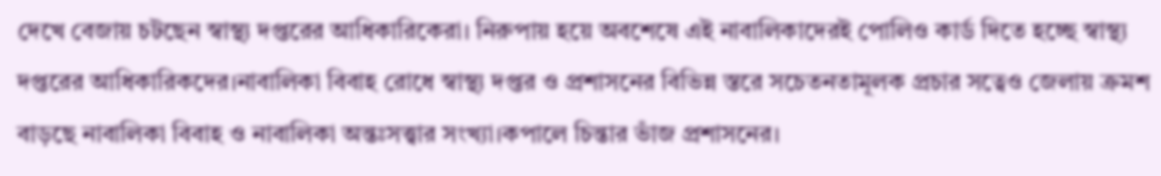দেখে বেজায় চটছেন স্বাস্থ্য দপ্তরের আধিকারিকেরা। নিরুপায় হয়ে অবশেষে এই নাবালিকাদেরই পোলিও কার্ড দিতে হচ্ছে স্বাস্থ্য দপ্তরের আধিকারিকদের।নাবালিকা বিবাহ রোধে স্বাস্থ্য দপ্তর ও প্রশাসনের বিভিন্ন স্তরে সচেতনতামূলক প্রচার সত্বেও জেলায় ক্রমশ বাড়ছে নাবালিকা বিবাহ ও নাবালিকা অন্তঃসত্ত্বার সংখ্যা।কপালে চিন্তার ভাঁজ প্রশাসনের।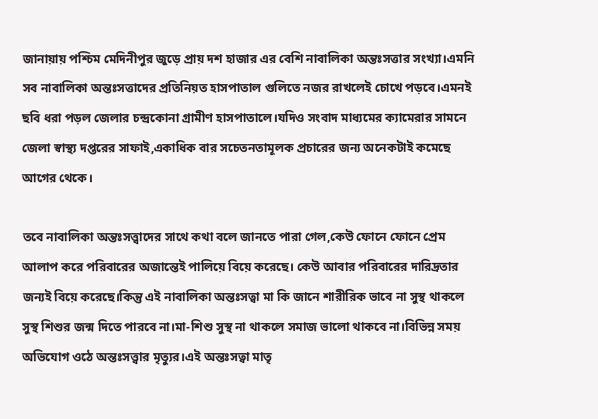জানায়ায় পশ্চিম মেদিনীপুর জুড়ে প্রায় দশ হাজার এর বেশি নাবালিকা অন্তঃসত্তার সংখ্যা।এমনি সব নাবালিকা অন্তঃসত্তাদের প্রতিনিয়ত হাসপাতাল গুলিতে নজর রাখলেই চোখে পড়বে।এমনই ছবি ধরা পড়ল জেলার চন্দ্রকোনা গ্রামীণ হাসপাতালে।যদিও সংবাদ মাধ্যমের ক্যামেরার সামনে জেলা স্বাস্থ্য দপ্তরের সাফাই,একাধিক বার সচেতনতামূলক প্রচারের জন্য অনেকটাই কমেছে আগের থেকে।

তবে নাবালিকা অন্তঃসত্ত্বাদের সাথে কথা বলে জানতে পারা গেল,কেউ ফোনে ফোনে প্রেম আলাপ করে পরিবারের অজান্তেই পালিয়ে বিয়ে করেছে। কেউ আবার পরিবারের দারিদ্রতার জন্যই বিয়ে করেছে।কিন্তু এই নাবালিকা অন্তঃসত্বা মা কি জানে শারীরিক ভাবে না সুস্থ থাকলে সুস্থ শিশুর জন্ম দিতে পারবে না।মা-শিশু সুস্থ না থাকলে সমাজ ভালো থাকবে না।বিভিন্ন সময় অভিযোগ ওঠে অন্তঃসত্ত্বার মৃত্যুর।এই অন্তঃসত্বা মাতৃ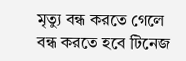মৃত্যু বন্ধ করতে গেলে বন্ধ করতে হবে টিনেজ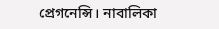প্রেগনেন্সি। নাবালিকা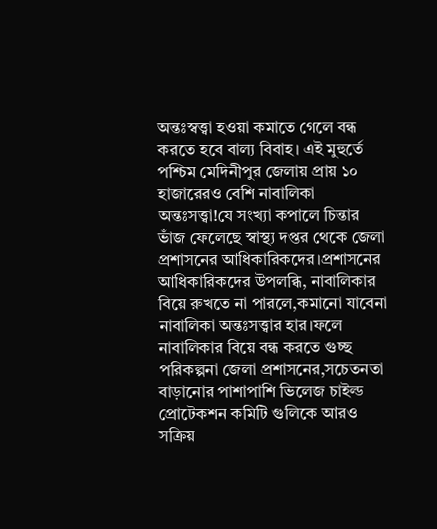অন্তঃস্বত্ত্বা হওয়া কমাতে গেলে বন্ধ করতে হবে বাল্য বিবাহ। এই মুহুর্তে পশ্চিম মেদিনীপুর জেলায় প্রায় ১০ হাজারেরও বেশি নাবালিকা অন্তঃসত্ত্বা!যে সংখ্যা কপালে চিন্তার ভাঁজ ফেলেছে স্বাস্থ্য দপ্তর থেকে জেলা প্রশাসনের আধিকারিকদের।প্রশাসনের আধিকারিকদের উপলব্ধি, নাবালিকার বিয়ে রুখতে না পারলে,কমানো যাবেনা নাবালিকা অন্তঃসত্ত্বার হার।ফলে নাবালিকার বিয়ে বন্ধ করতে গুচ্ছ পরিকল্পনা জেলা প্রশাসনের,সচেতনতা বাড়ানোর পাশাপাশি ভিলেজ চাইল্ড প্রোটেকশন কমিটি গুলিকে আরও সক্রিয়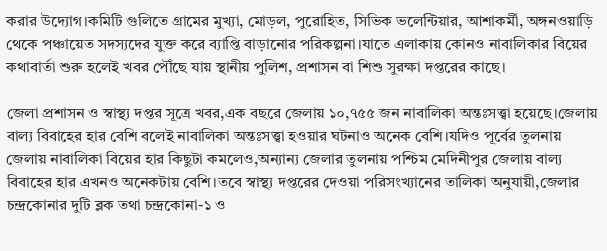করার উদ্যোগ।কমিটি গুলিতে গ্রামের মুখ্যা, মোড়ল, পুরোহিত, সিভিক ভলেন্টিয়ার, আশাকর্মী, অঙ্গনওয়াড়ি থেকে পঞ্চায়েত সদস্যদের যুক্ত করে ব্যাপ্তি বাড়ানোর পরিকল্পনা।যাতে এলাকায় কোনও নাবালিকার বিয়ের কথাবার্তা শুরু হলেই খবর পৌঁছে যায় স্থানীয় পুলিশ, প্রশাসন বা শিশু সুরক্ষা দপ্তরের কাছে।

জেলা প্রশাসন ও স্বাস্থ্য দপ্তর সূত্রে খবর,এক বছরে জেলায় ১০,৭৫৫ জন নাবালিকা অন্তঃসত্ত্বা হয়েছে।জেলায় বাল্য বিবাহের হার বেশি বলেই নাবালিকা অন্তঃসত্ত্বা হওয়ার ঘটনাও অনেক বেশি।যদিও পূর্বের তুলনায় জেলায় নাবালিকা বিয়ের হার কিছুটা কমলেও,অন্যান্য জেলার তুলনায় পশ্চিম মেদিনীপুর জেলায় বাল্য বিবাহের হার এখনও অনেকটায় বেশি।তবে স্বাস্থ্য দপ্তরের দেওয়া পরিসংখ্যানের তালিকা অনুযায়ী,জেলার চন্দ্রকোনার দুটি ব্লক তথা চন্দ্রকোনা-১ ও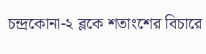চন্দ্রকোনা-২ ব্লকে শতাংশের বিচারে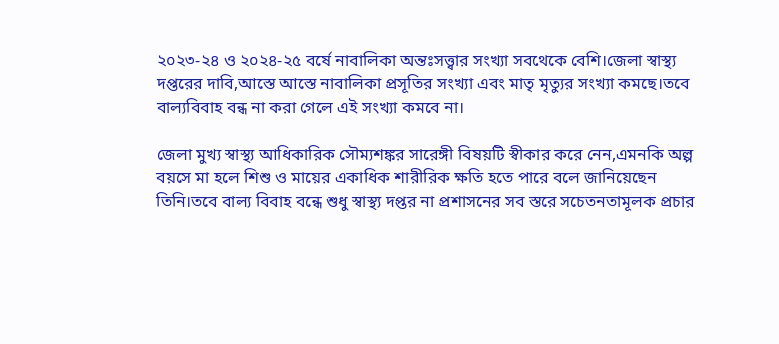২০২৩-২৪ ও ২০২৪-২৫ বর্ষে নাবালিকা অন্তঃসত্ত্বার সংখ্যা সবথেকে বেশি।জেলা স্বাস্থ্য দপ্তরের দাবি,আস্তে আস্তে নাবালিকা প্রসূতির সংখ্যা এবং মাতৃ মৃত্যুর সংখ্যা কমছে।তবে বাল্যবিবাহ বন্ধ না করা গেলে এই সংখ্যা কমবে না।

জেলা মুখ্য স্বাস্থ্য আধিকারিক সৌম্যশঙ্কর সারেঙ্গী বিষয়টি স্বীকার করে নেন,এমনকি অল্প বয়সে মা হলে শিশু ও মায়ের একাধিক শারীরিক ক্ষতি হতে পারে বলে জানিয়েছেন তিনি।তবে বাল্য বিবাহ বন্ধে শুধু স্বাস্থ্য দপ্তর না প্রশাসনের সব স্তরে সচেতনতামূলক প্রচার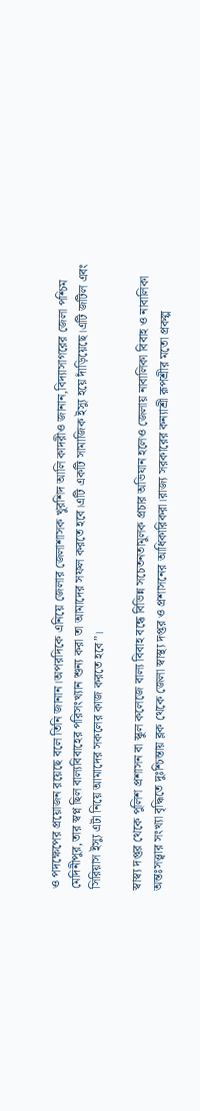ও পদক্ষেপের প্রয়োজন রয়েছে বলে তিনি জানান।অপরদিকে এনিয়ে জেলার জেলাশাসক খুরশিদ আলি কাদরীও জানান,বিদ্যাসাগরের জেলা পশ্চিম মেদিনীপুর,তার স্বপ্ন ছিল বাল্যবিবাহের পরিসংখ্যান শুন্য করা তা আমাদের সফল করতে হবে।এটি একটি সামাজিক ইস্যু হয়ে দাঁড়িয়েছে।এটি জটিল এবং সিরিয়াস ইস্যু এটা নিয়ে আমাদের সকলের কাজ করতে হবে”।

স্বাস্ব্য দপ্তর থেকে পুলিশ প্রশাসন বা স্কুল কলেজে বাল্য বিবাহ বন্ধে বিভিন্ন সচেতনতামুলক প্রচার অভিযান হলেও জেলায় নাবালিকা বিবাহ ও নাবালিকা অন্তঃসত্ত্বার সংখ্যা বৃদ্ধিতে দুঃশ্চিন্তায় ব্লক থেকে জেলা স্বাস্থ্য দপ্তর ও প্রশাসনের আধিকারিকরা।রাজ্য সরকারের কন্যাশ্রী রূপশ্রীর মতো প্রকল্প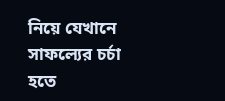নিয়ে যেখানে সাফল্যের চর্চা হতে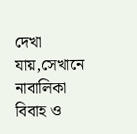দেখা যায়,সেখানে নাবালিকা বিবাহ ও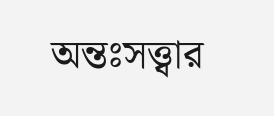অন্তঃসত্ত্বার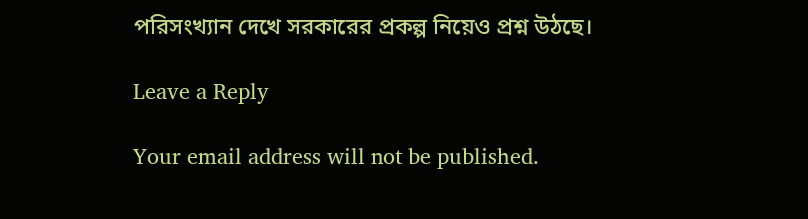পরিসংখ্যান দেখে সরকারের প্রকল্প নিয়েও প্রশ্ন উঠছে।

Leave a Reply

Your email address will not be published.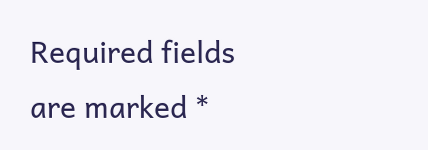Required fields are marked *